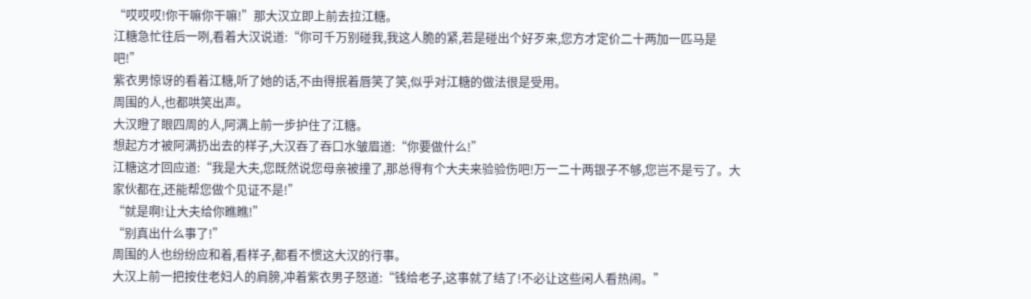“哎哎哎!你干嘛你干嘛!”那大汉立即上前去拉江糖。
江糖急忙往后一咧,看着大汉说道:“你可千万别碰我,我这人脆的紧,若是碰出个好歹来,您方才定价二十两加一匹马是吧!”
紫衣男惊讶的看着江糖,听了她的话,不由得抿着唇笑了笑,似乎对江糖的做法很是受用。
周围的人,也都哄笑出声。
大汉瞪了眼四周的人,阿满上前一步护住了江糖。
想起方才被阿满扔出去的样子,大汉吞了吞口水皱眉道:“你要做什么!”
江糖这才回应道:“我是大夫,您既然说您母亲被撞了,那总得有个大夫来验验伤吧!万一二十两银子不够,您岂不是亏了。大家伙都在,还能帮您做个见证不是!”
“就是啊!让大夫给你瞧瞧!”
“别真出什么事了!”
周围的人也纷纷应和着,看样子,都看不惯这大汉的行事。
大汉上前一把按住老妇人的肩膀,冲着紫衣男子怒道:“钱给老子,这事就了结了!不必让这些闲人看热闹。”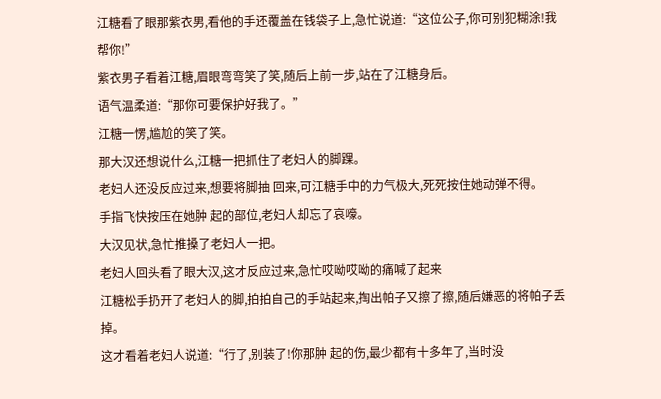江糖看了眼那紫衣男,看他的手还覆盖在钱袋子上,急忙说道:“这位公子,你可别犯糊涂!我帮你!”
紫衣男子看着江糖,眉眼弯弯笑了笑,随后上前一步,站在了江糖身后。
语气温柔道:“那你可要保护好我了。”
江糖一愣,尴尬的笑了笑。
那大汉还想说什么,江糖一把抓住了老妇人的脚踝。
老妇人还没反应过来,想要将脚抽 回来,可江糖手中的力气极大,死死按住她动弹不得。
手指飞快按压在她肿 起的部位,老妇人却忘了哀嚎。
大汉见状,急忙推搡了老妇人一把。
老妇人回头看了眼大汉,这才反应过来,急忙哎呦哎呦的痛喊了起来
江糖松手扔开了老妇人的脚,拍拍自己的手站起来,掏出帕子又擦了擦,随后嫌恶的将帕子丢掉。
这才看着老妇人说道:“行了,别装了!你那肿 起的伤,最少都有十多年了,当时没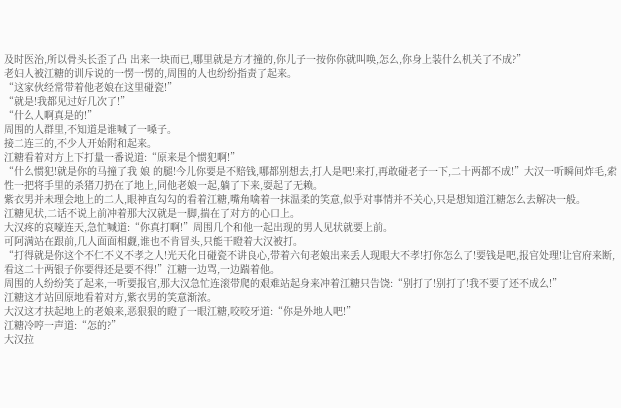及时医治,所以骨头长歪了凸 出来一块而已,哪里就是方才撞的,你儿子一按你你就叫唤,怎么,你身上装什么机关了不成?”
老妇人被江糖的训斥说的一愣一愣的,周围的人也纷纷指责了起来。
“这家伙经常带着他老娘在这里碰瓷!”
“就是!我都见过好几次了!”
“什么人啊真是的!”
周围的人群里,不知道是谁喊了一嗓子。
接二连三的,不少人开始附和起来。
江糖看着对方上下打量一番说道:“原来是个惯犯啊!”
“什么惯犯!就是你的马撞了我 娘 的腿!今儿你要是不赔钱,哪都别想去,打人是吧!来打,再敢碰老子一下,二十两都不成!”大汉一听瞬间炸毛,索性一把将手里的杀猪刀扔在了地上,同他老娘一起,躺了下来,耍起了无赖。
紫衣男并未理会地上的二人,眼神直勾勾的看着江糖,嘴角噙着一抹温柔的笑意,似乎对事情并不关心,只是想知道江糖怎么去解决一般。
江糖见状,二话不说上前冲着那大汉就是一脚,揣在了对方的心口上。
大汉疼的哀嚎连天,急忙喊道:“你真打啊!”周围几个和他一起出现的男人见状就要上前。
可阿满站在跟前,几人面面相觑,谁也不肯冒头,只能干瞪着大汉被打。
“打得就是你这个不仁不义不孝之人!光天化日碰瓷不讲良心,带着六旬老娘出来丢人现眼大不孝!打你怎么了!要钱是吧,报官处理!让官府来断,看这二十两银子你要得还是要不得!”江糖一边骂,一边踹着他。
周围的人纷纷笑了起来,一听要报官,那大汉急忙连滚带爬的艰难站起身来冲着江糖只告饶:“别打了!别打了!我不要了还不成么!”
江糖这才站回原地看着对方,紫衣男的笑意渐浓。
大汉这才扶起地上的老娘来,恶狠狠的瞪了一眼江糖,咬咬牙道:“你是外地人吧!”
江糖冷哼一声道:“怎的?”
大汉拉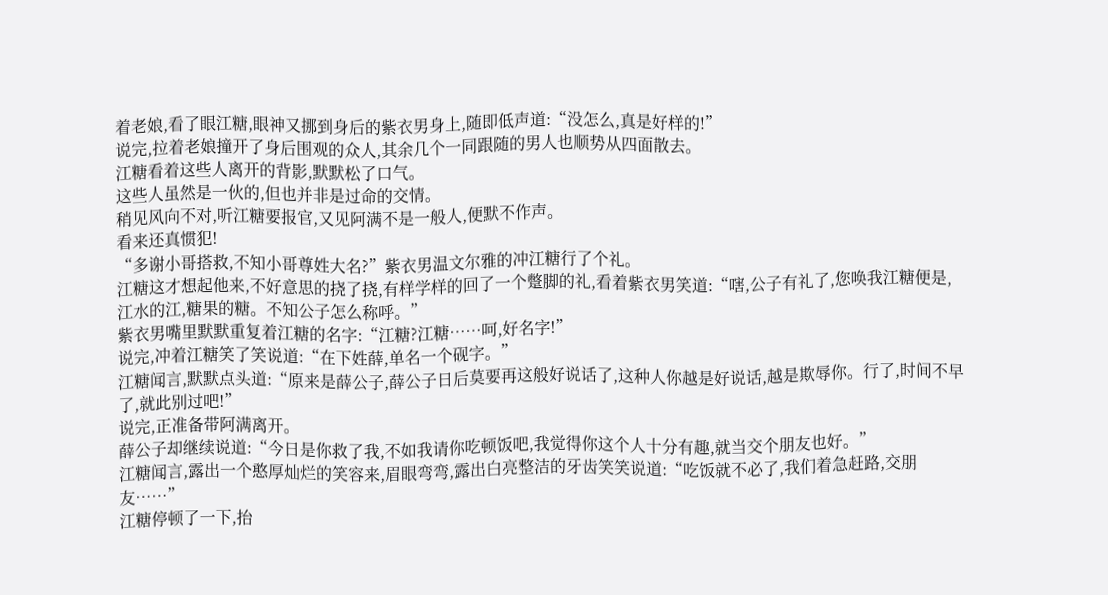着老娘,看了眼江糖,眼神又挪到身后的紫衣男身上,随即低声道:“没怎么,真是好样的!”
说完,拉着老娘撞开了身后围观的众人,其余几个一同跟随的男人也顺势从四面散去。
江糖看着这些人离开的背影,默默松了口气。
这些人虽然是一伙的,但也并非是过命的交情。
稍见风向不对,听江糖要报官,又见阿满不是一般人,便默不作声。
看来还真惯犯!
“多谢小哥搭救,不知小哥尊姓大名?”紫衣男温文尔雅的冲江糖行了个礼。
江糖这才想起他来,不好意思的挠了挠,有样学样的回了一个蹩脚的礼,看着紫衣男笑道:“嗐,公子有礼了,您唤我江糖便是,江水的江,糖果的糖。不知公子怎么称呼。”
紫衣男嘴里默默重复着江糖的名字:“江糖?江糖……呵,好名字!”
说完,冲着江糖笑了笑说道:“在下姓薛,单名一个砚字。”
江糖闻言,默默点头道:“原来是薛公子,薛公子日后莫要再这般好说话了,这种人你越是好说话,越是欺辱你。行了,时间不早了,就此别过吧!”
说完,正准备带阿满离开。
薛公子却继续说道:“今日是你救了我,不如我请你吃顿饭吧,我觉得你这个人十分有趣,就当交个朋友也好。”
江糖闻言,露出一个憨厚灿烂的笑容来,眉眼弯弯,露出白亮整洁的牙齿笑笑说道:“吃饭就不必了,我们着急赶路,交朋友……”
江糖停顿了一下,抬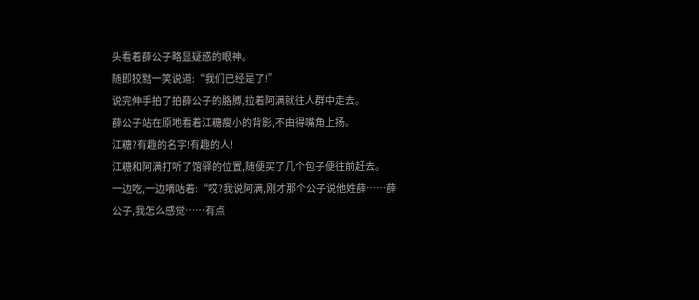头看着薛公子略显疑惑的眼神。
随即狡黠一笑说道:“我们已经是了!”
说完伸手拍了拍薛公子的胳膊,拉着阿满就往人群中走去。
薛公子站在原地看着江糖瘦小的背影,不由得嘴角上扬。
江糖?有趣的名字!有趣的人!
江糖和阿满打听了馆驿的位置,随便买了几个包子便往前赶去。
一边吃,一边嘀咕着:“哎?我说阿满,刚才那个公子说他姓薛……薛公子,我怎么感觉……有点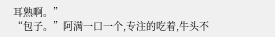耳熟啊。”
“包子。”阿满一口一个,专注的吃着,牛头不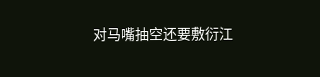对马嘴抽空还要敷衍江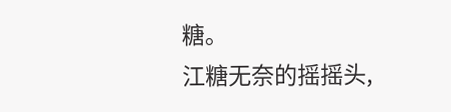糖。
江糖无奈的摇摇头,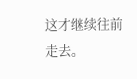这才继续往前走去。